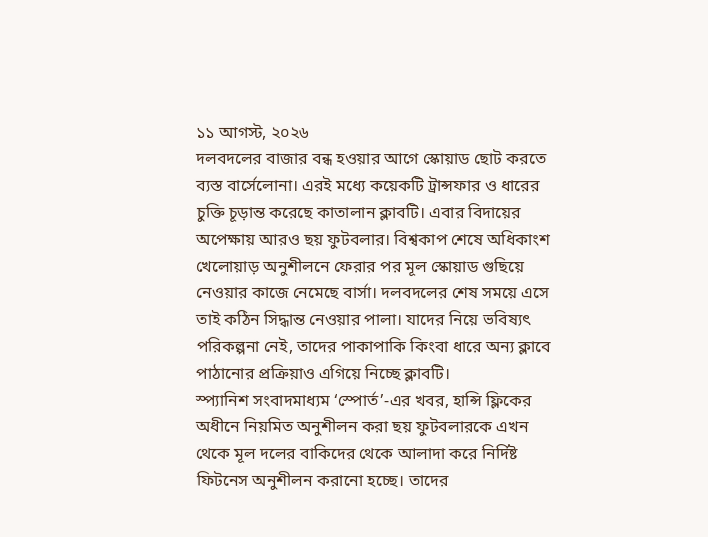১১ আগস্ট, ২০২৬
দলবদলের বাজার বন্ধ হওয়ার আগে স্কোয়াড ছোট করতে ব্যস্ত বার্সেলোনা। এরই মধ্যে কয়েকটি ট্রান্সফার ও ধারের চুক্তি চূড়ান্ত করেছে কাতালান ক্লাবটি। এবার বিদায়ের অপেক্ষায় আরও ছয় ফুটবলার। বিশ্বকাপ শেষে অধিকাংশ খেলোয়াড় অনুশীলনে ফেরার পর মূল স্কোয়াড গুছিয়ে নেওয়ার কাজে নেমেছে বার্সা। দলবদলের শেষ সময়ে এসে তাই কঠিন সিদ্ধান্ত নেওয়ার পালা। যাদের নিয়ে ভবিষ্যৎ পরিকল্পনা নেই, তাদের পাকাপাকি কিংবা ধারে অন্য ক্লাবে পাঠানোর প্রক্রিয়াও এগিয়ে নিচ্ছে ক্লাবটি।
স্প্যানিশ সংবাদমাধ্যম ‘স্পোর্ত’-এর খবর, হান্সি ফ্লিকের অধীনে নিয়মিত অনুশীলন করা ছয় ফুটবলারকে এখন থেকে মূল দলের বাকিদের থেকে আলাদা করে নির্দিষ্ট ফিটনেস অনুশীলন করানো হচ্ছে। তাদের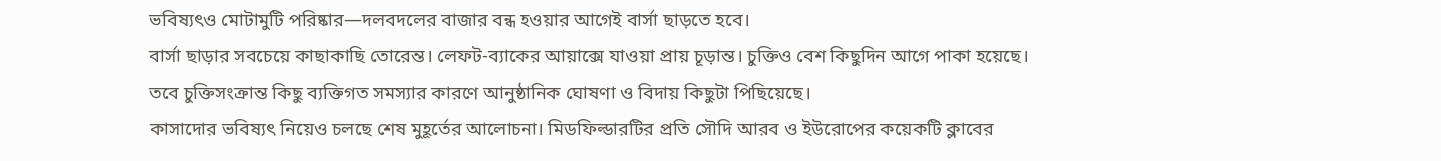ভবিষ্যৎও মোটামুটি পরিষ্কার—দলবদলের বাজার বন্ধ হওয়ার আগেই বার্সা ছাড়তে হবে।
বার্সা ছাড়ার সবচেয়ে কাছাকাছি তোরেন্ত। লেফট-ব্যাকের আয়াক্সে যাওয়া প্রায় চূড়ান্ত। চুক্তিও বেশ কিছুদিন আগে পাকা হয়েছে। তবে চুক্তিসংক্রান্ত কিছু ব্যক্তিগত সমস্যার কারণে আনুষ্ঠানিক ঘোষণা ও বিদায় কিছুটা পিছিয়েছে।
কাসাদোর ভবিষ্যৎ নিয়েও চলছে শেষ মুহূর্তের আলোচনা। মিডফিল্ডারটির প্রতি সৌদি আরব ও ইউরোপের কয়েকটি ক্লাবের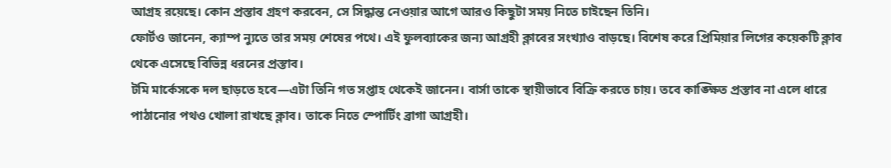আগ্রহ রয়েছে। কোন প্রস্তাব গ্রহণ করবেন, সে সিদ্ধান্ত নেওয়ার আগে আরও কিছুটা সময় নিতে চাইছেন তিনি।
ফোর্টও জানেন, ক্যাম্প ন্যুতে তার সময় শেষের পথে। এই ফুলব্যাকের জন্য আগ্রহী ক্লাবের সংখ্যাও বাড়ছে। বিশেষ করে প্রিমিয়ার লিগের কয়েকটি ক্লাব থেকে এসেছে বিভিন্ন ধরনের প্রস্তাব।
টমি মার্কেসকে দল ছাড়তে হবে—এটা তিনি গত সপ্তাহ থেকেই জানেন। বার্সা তাকে স্থায়ীভাবে বিক্রি করতে চায়। তবে কাঙ্ক্ষিত প্রস্তাব না এলে ধারে পাঠানোর পথও খোলা রাখছে ক্লাব। তাকে নিতে স্পোর্টিং ব্রাগা আগ্রহী।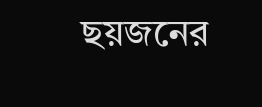ছয়জনের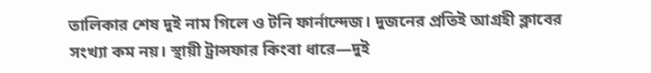তালিকার শেষ দুই নাম গিলে ও টনি ফার্নান্দেজ। দুজনের প্রতিই আগ্রহী ক্লাবের সংখ্যা কম নয়। স্থায়ী ট্রান্সফার কিংবা ধারে—দুই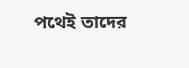পথেই তাদের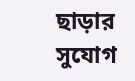ছাড়ার সুযোগ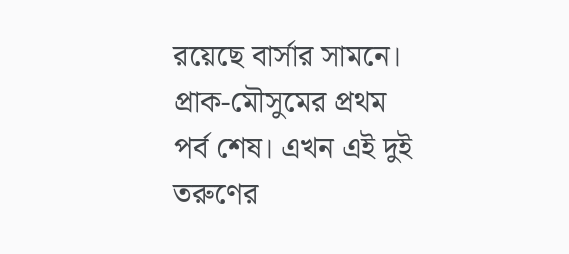রয়েছে বার্সার সামনে। প্রাক-মৌসুমের প্রথম পর্ব শেষ। এখন এই দুই তরুণের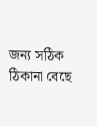জন্য সঠিক ঠিকানা বেছে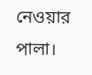নেওয়ার পালা।